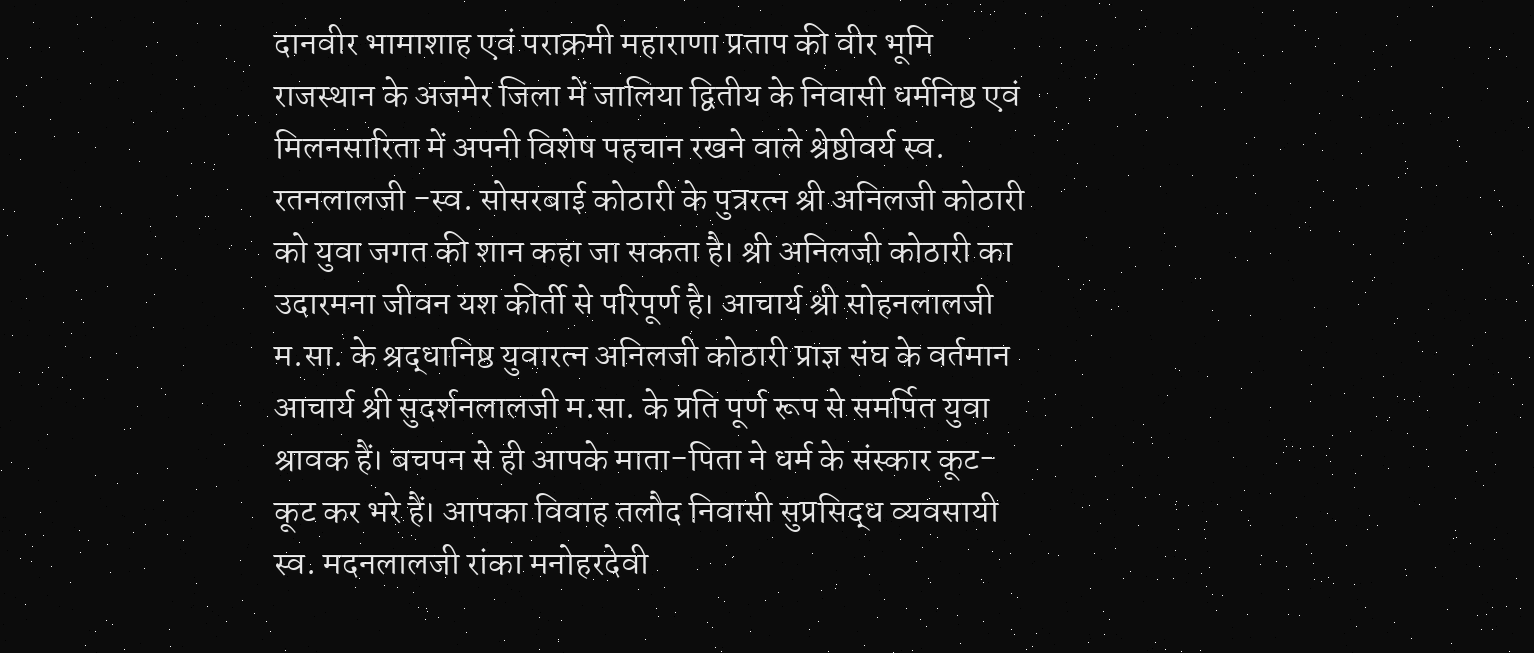दानवीर भामाशाह एवं पराक्रमी महाराणा प्रताप की वीर भूमि राजस्थान के अजमेर जिला में जालिया द्वितीय के निवासी धर्मनिष्ठ एवं मिलनसारिता में अपनी विशेष पहचान रखने वाले श्रेष्ठीवर्य स्व. रतनलालजी -स्व. सोसरबाई कोठारी के पुत्ररत्न श्री अनिलजी कोठारी को युवा जगत की शान कहा जा सकता है। श्री अनिलजी कोठारी का उदारमना जीवन यश कीर्ती से परिपूर्ण है। आचार्य श्री सोहनलालजी म.सा. के श्रद्धानिष्ठ युवारत्न अनिलजी कोठारी प्राज्ञ संघ के वर्तमान आचार्य श्री सुदर्शनलालजी म.सा. के प्रति पूर्ण रूप से समर्पित युवा श्रावक हैं। बचपन से ही आपके माता-पिता ने धर्म के संस्कार कूट-कूट कर भरे हैं। आपका विवाह तलौद निवासी सुप्रसिद्ध व्यवसायी स्व. मदनलालजी रांका मनोहरदेवी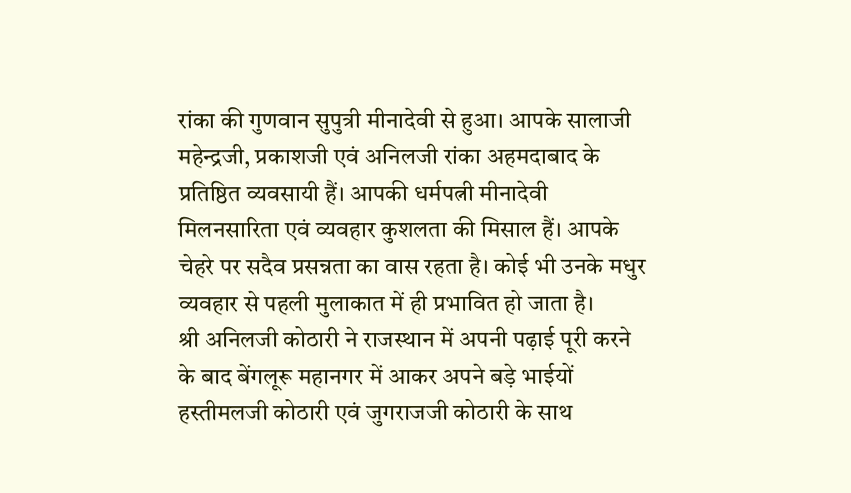रांका की गुणवान सुपुत्री मीनादेवी से हुआ। आपके सालाजी महेन्द्रजी, प्रकाशजी एवं अनिलजी रांका अहमदाबाद के प्रतिष्ठित व्यवसायी हैं। आपकी धर्मपत्नी मीनादेवी मिलनसारिता एवं व्यवहार कुशलता की मिसाल हैं। आपके चेहरे पर सदैव प्रसन्नता का वास रहता है। कोई भी उनके मधुर व्यवहार से पहली मुलाकात में ही प्रभावित हो जाता है।
श्री अनिलजी कोठारी ने राजस्थान में अपनी पढ़ाई पूरी करने के बाद बेंगलूरू महानगर में आकर अपने बड़े भाईयों हस्तीमलजी कोठारी एवं जुगराजजी कोठारी के साथ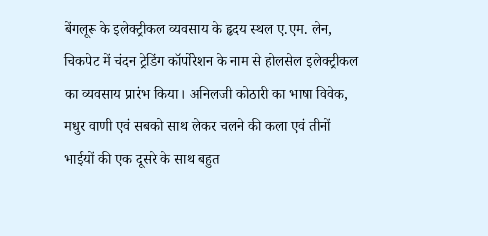बेंगलूरू के इलेक्ट्रीकल व्यवसाय के हृदय स्थल ए.एम. लेन, चिकपेट में चंदन ट्रेडिंग कॉर्पोरेशन के नाम से होलसेल इलेक्ट्रीकल का व्यवसाय प्रारंभ किया। अनिलजी कोठारी का भाषा विवेक, मधुर वाणी एवं सबको साथ लेकर चलने की कला एवं तीनों भाईयों की एक दूसरे के साथ बहुत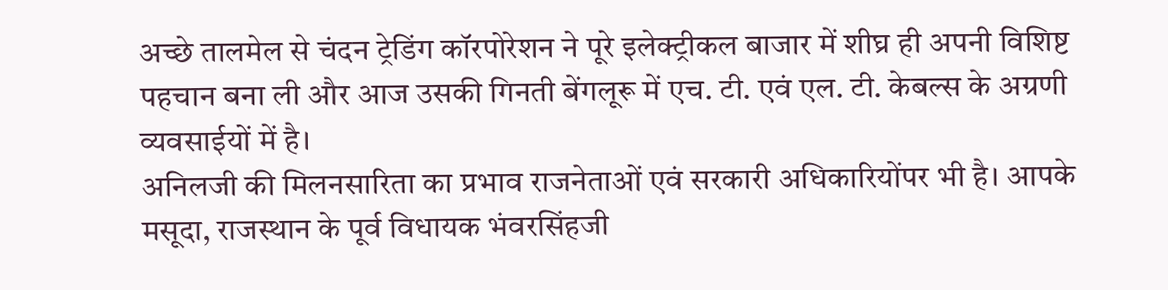अच्छे तालमेल से चंदन ट्रेडिंग कॉरपोरेशन ने पूरे इलेक्ट्रीकल बाजार में शीघ्र ही अपनी विशिष्ट पहचान बना ली और आज उसकी गिनती बेंगलूरू में एच. टी. एवं एल. टी. केबल्स के अग्रणी व्यवसाईयों में है।
अनिलजी की मिलनसारिता का प्रभाव राजनेताओं एवं सरकारी अधिकारियोंपर भी है। आपके मसूदा, राजस्थान के पूर्व विधायक भंवरसिंहजी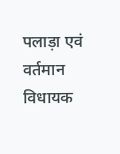पलाड़ा एवं वर्तमान विधायक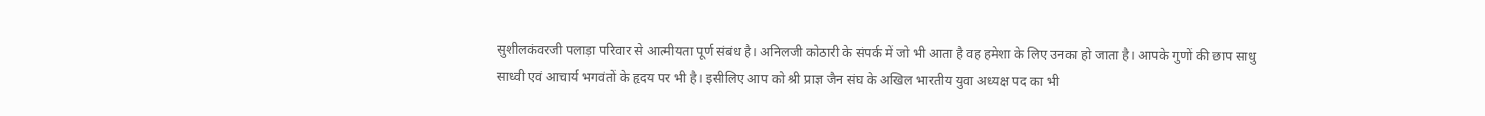सुशीलकंवरजी पलाड़ा परिवार से आत्मीयता पूर्ण संबंध है। अनिलजी कोठारी के संपर्क में जो भी आता है वह हमेशा के लिए उनका हो जाता है। आपके गुणों की छाप साधु साध्वी एवं आचार्य भगवंतों के हृदय पर भी है। इसीलिए आप को श्री प्राज्ञ जैन संघ के अखिल भारतीय युवा अध्यक्ष पद का भी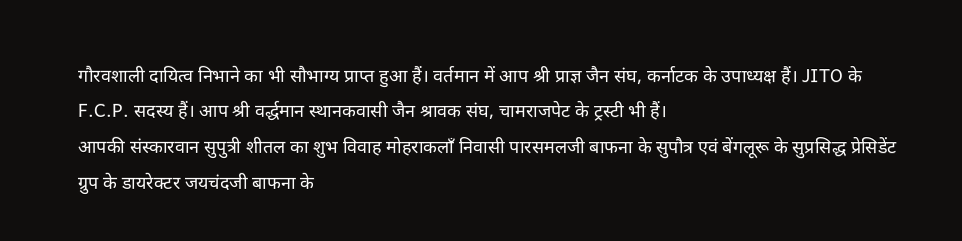गौरवशाली दायित्व निभाने का भी सौभाग्य प्राप्त हुआ हैं। वर्तमान में आप श्री प्राज्ञ जैन संघ, कर्नाटक के उपाध्यक्ष हैं। JITO के F.C.P. सदस्य हैं। आप श्री वर्द्धमान स्थानकवासी जैन श्रावक संघ, चामराजपेट के ट्रस्टी भी हैं।
आपकी संस्कारवान सुपुत्री शीतल का शुभ विवाह मोहराकलाँ निवासी पारसमलजी बाफना के सुपौत्र एवं बेंगलूरू के सुप्रसिद्ध प्रेसिडेंट ग्रुप के डायरेक्टर जयचंदजी बाफना के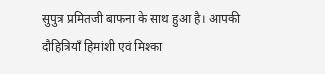सुपुत्र प्रमितजी बाफना के साथ हुआ है। आपकी दौहित्रियाँ हिमांशी एवं मिश्का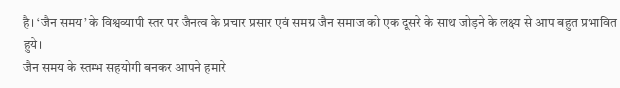है। ‘जैन समय’ के विश्वव्यापी स्तर पर जैनत्व के प्रचार प्रसार एवं समग्र जैन समाज को एक दूसरे के साथ जोड़ने के लक्ष्य से आप बहुत प्रभावित हुये।
जैन समय के स्तम्भ सहयोगी बनकर आपने हमारे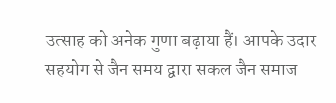उत्साह को अनेक गुणा बढ़ाया हैं। आपके उदार सहयोग से जैन समय द्वारा सकल जैन समाज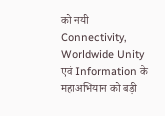को नयी Connectivity, Worldwide Unity एवं Information के महाअभियान को बड़ी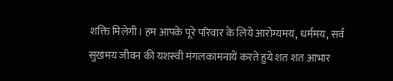शक्ति मिलेगी। हम आपके पूरे परिवार के लिये आरोग्यमय, धर्ममय, सर्व सुखमय जीवन की यशस्वी मंगलकामनायें करते हुये शत शत आभार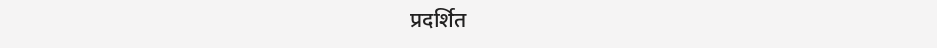प्रदर्शित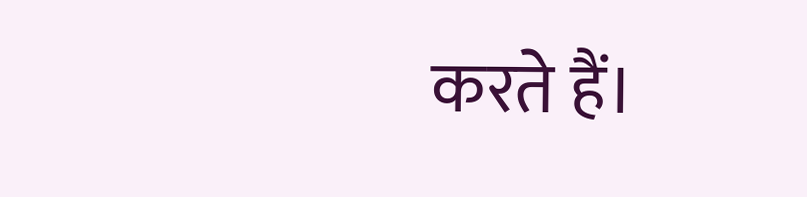करते हैं।